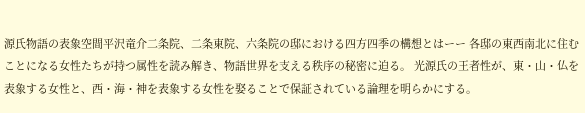源氏物語の表象空間平沢竜介二条院、二条東院、六条院の邸における四方四季の構想とはーー 各邸の東西南北に住むことになる女性たちが持つ属性を読み解き、物語世界を支える秩序の秘密に迫る。 光源氏の王者性が、東・山・仏を表象する女性と、西・海・神を表象する女性を娶ることで保証されている論理を明らかにする。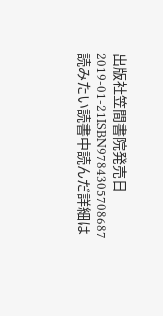出版社笠間書院発売日2019-01-21ISBN9784305708687読みたい読書中読んだ詳細は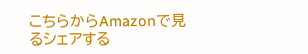こちらからAmazonで見るシェアする